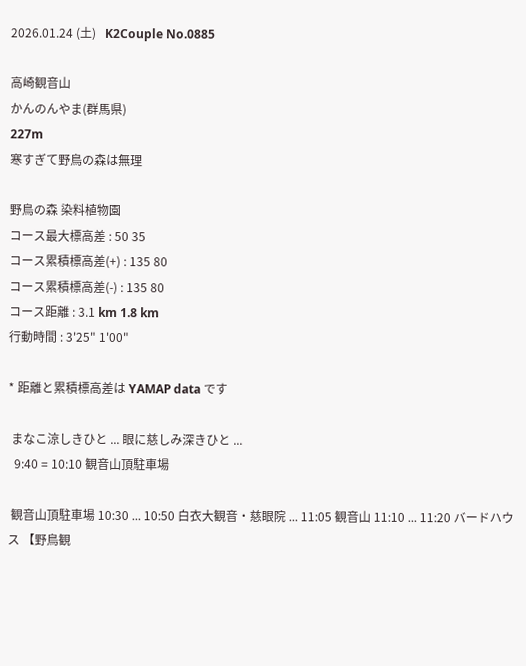2026.01.24 (土)   K2Couple No.0885

高崎観音山
かんのんやま(群馬県)
227m
寒すぎて野鳥の森は無理

野鳥の森 染料植物園
コース最大標高差 : 50 35
コース累積標高差(+) : 135 80
コース累積標高差(-) : 135 80
コース距離 : 3.1 km 1.8 km
行動時間 : 3'25" 1'00"

* 距離と累積標高差は YAMAP data です

 まなこ涼しきひと ... 眼に慈しみ深きひと ...
  9:40 = 10:10 観音山頂駐車場

 観音山頂駐車場 10:30 ... 10:50 白衣大観音・慈眼院 ... 11:05 観音山 11:10 ... 11:20 バードハウス 【野鳥観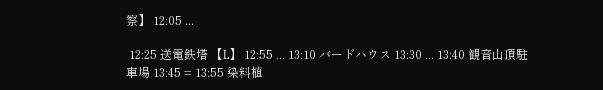察】 12:05 ...

 12:25 送電鉄塔 【L】 12:55 ... 13:10 バードハウス 13:30 ... 13:40 観音山頂駐車場 13:45 = 13:55 染料植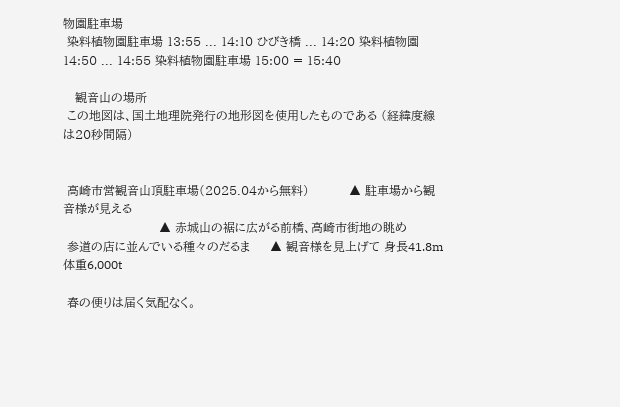物園駐車場
 染料植物園駐車場 13:55 ... 14:10 ひびき橋 ... 14:20 染料植物園 14:50 ... 14:55 染料植物園駐車場 15:00 = 15:40

   観音山の場所
 この地図は、国土地理院発行の地形図を使用したものである (経緯度線は20秒間隔)


 高崎市営観音山頂駐車場(2025.04から無料)          ▲ 駐車場から観音様が見える
                        ▲ 赤城山の裾に広がる前橋、高崎市街地の眺め
 参道の店に並んでいる種々のだるま     ▲ 観音様を見上げて 身長41.8m 体重6,000t

 春の便りは届く気配なく。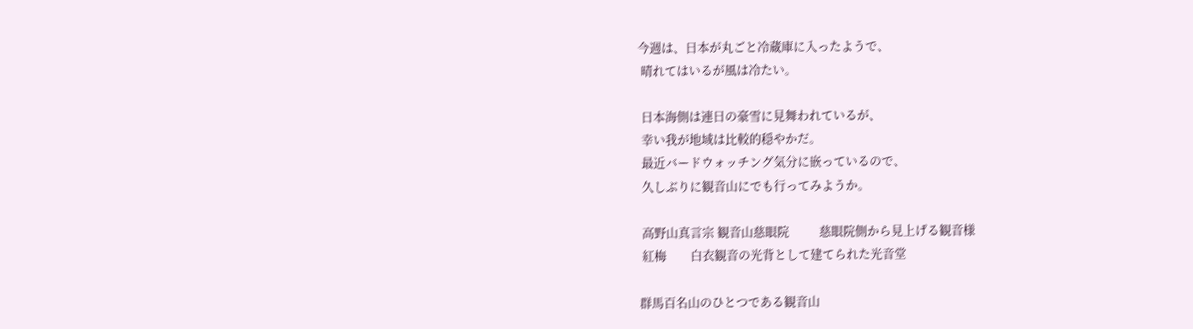今週は、日本が丸ごと冷蔵庫に入ったようで、
 晴れてはいるが風は冷たい。

 日本海側は連日の豪雪に見舞われているが、
 幸い我が地域は比較的穏やかだ。
 最近バードウォッチング気分に嵌っているので、
 久しぶりに観音山にでも行ってみようか。

 高野山真言宗 観音山慈眼院          慈眼院側から見上げる観音様
 紅梅        白衣観音の光背として建てられた光音堂

群馬百名山のひとつである観音山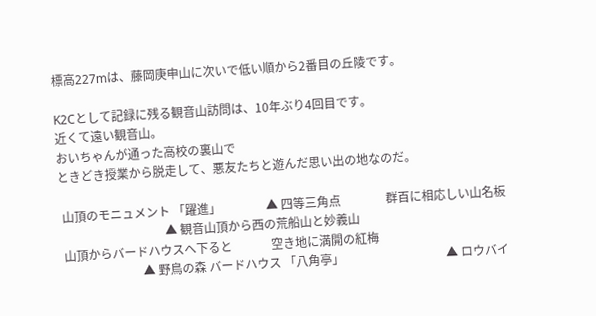標高227mは、藤岡庚申山に次いで低い順から2番目の丘陵です。

K2Cとして記録に残る観音山訪問は、10年ぶり4回目です。
近くて遠い観音山。
おいちゃんが通った高校の裏山で
ときどき授業から脱走して、悪友たちと遊んだ思い出の地なのだ。

 山頂のモニュメント 「躍進」               ▲ 四等三角点               群百に相応しい山名板
                                   ▲ 観音山頂から西の荒船山と妙義山
 山頂からバードハウスへ下ると             空き地に満開の紅梅
                           ▲ 野鳥の森 バードハウス 「八角亭」                                  ▲ ロウバイ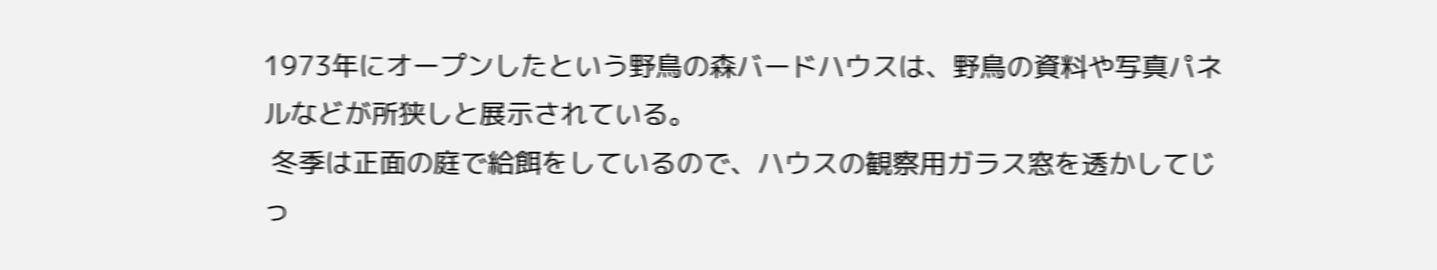1973年にオープンしたという野鳥の森バードハウスは、野鳥の資料や写真パネルなどが所狭しと展示されている。
 冬季は正面の庭で給餌をしているので、ハウスの観察用ガラス窓を透かしてじっ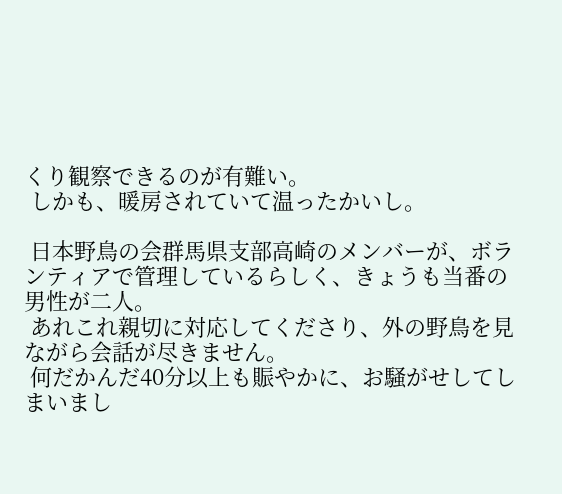くり観察できるのが有難い。
 しかも、暖房されていて温ったかいし。

 日本野鳥の会群馬県支部高崎のメンバーが、ボランティアで管理しているらしく、きょうも当番の男性が二人。
 あれこれ親切に対応してくださり、外の野鳥を見ながら会話が尽きません。
 何だかんだ40分以上も賑やかに、お騒がせしてしまいまし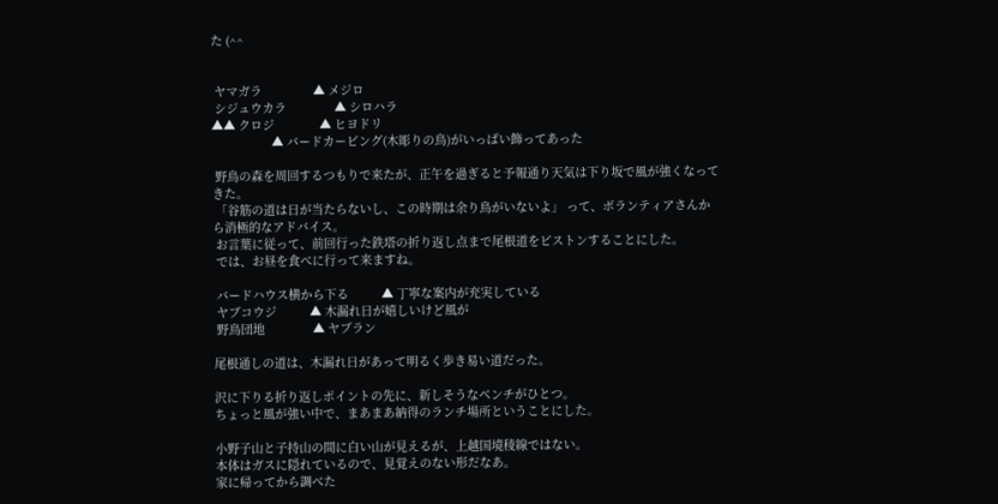た (^^


 ヤマガラ                 ▲ メジロ
 シジュウカラ                ▲ シロハラ
▲▲ クロジ               ▲ ヒヨドリ
                    ▲ バードカービング(木彫りの鳥)がいっぱい飾ってあった

 野鳥の森を周回するつもりで来たが、正午を過ぎると予報通り天気は下り坂で風が強くなってきた。
 「谷筋の道は日が当たらないし、この時期は余り鳥がいないよ」 って、ボランティアさんから消極的なアドバイス。
 お言葉に従って、前回行った鉄塔の折り返し点まで尾根道をピストンすることにした。
 では、お昼を食べに行って来ますね。

 バードハウス横から下る           ▲ 丁寧な案内が充実している
 ヤブコウジ           ▲ 木漏れ日が嬉しいけど風が
 野鳥団地                ▲ ヤブラン

尾根通しの道は、木漏れ日があって明るく歩き易い道だった。

沢に下りる折り返しポイントの先に、新しそうなベンチがひとつ。
ちょっと風が強い中で、まあまあ納得のランチ場所ということにした。

小野子山と子持山の間に白い山が見えるが、上越国境稜線ではない。
本体はガスに隠れているので、見覚えのない形だなあ。
家に帰ってから調べた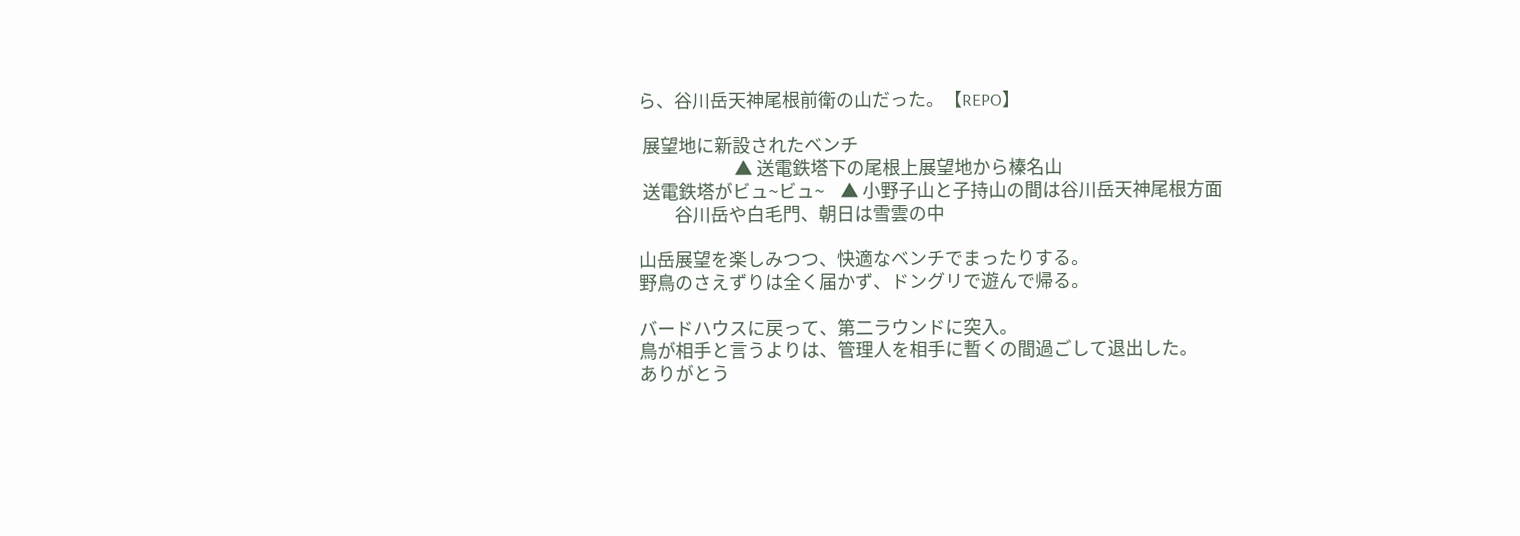ら、谷川岳天神尾根前衛の山だった。【REPO】

 展望地に新設されたベンチ
                        ▲ 送電鉄塔下の尾根上展望地から榛名山
 送電鉄塔がビュ~ビュ~    ▲ 小野子山と子持山の間は谷川岳天神尾根方面
         谷川岳や白毛門、朝日は雪雲の中

山岳展望を楽しみつつ、快適なベンチでまったりする。
野鳥のさえずりは全く届かず、ドングリで遊んで帰る。

バードハウスに戻って、第二ラウンドに突入。
鳥が相手と言うよりは、管理人を相手に暫くの間過ごして退出した。
ありがとう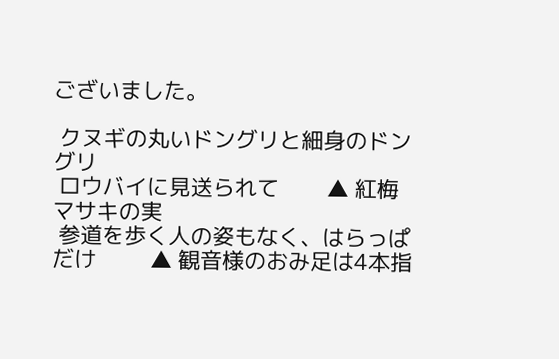ございました。

 クヌギの丸いドングリと細身のドングリ
 ロウバイに見送られて        ▲ 紅梅             マサキの実
 参道を歩く人の姿もなく、はらっぱだけ         ▲ 観音様のおみ足は4本指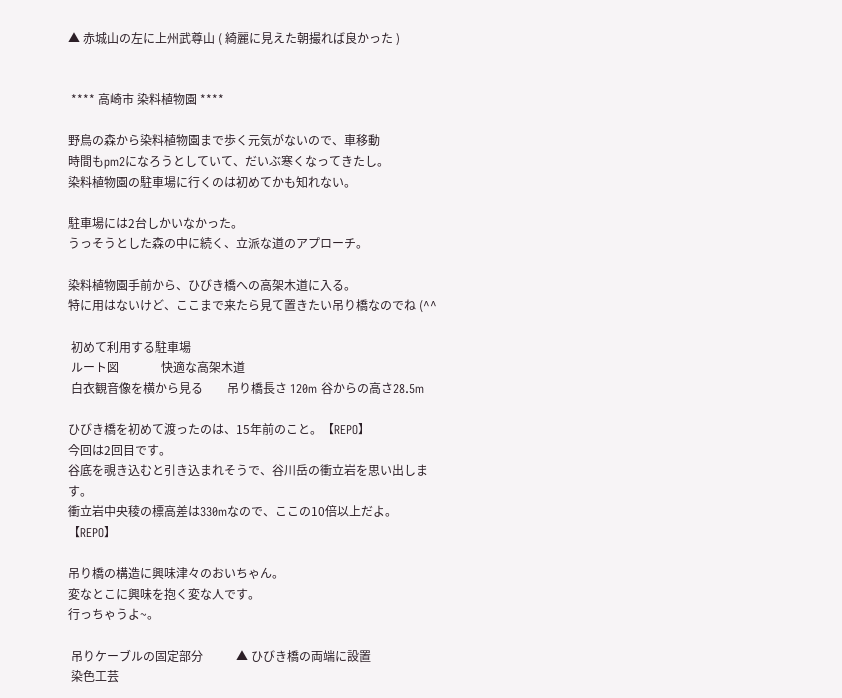▲ 赤城山の左に上州武尊山 ( 綺麗に見えた朝撮れば良かった )


 **** 高崎市 染料植物園 ****

野鳥の森から染料植物園まで歩く元気がないので、車移動
時間もpm2になろうとしていて、だいぶ寒くなってきたし。
染料植物園の駐車場に行くのは初めてかも知れない。

駐車場には2台しかいなかった。
うっそうとした森の中に続く、立派な道のアプローチ。

染料植物園手前から、ひびき橋への高架木道に入る。
特に用はないけど、ここまで来たら見て置きたい吊り橋なのでね (^^

 初めて利用する駐車場
 ルート図              快適な高架木道
 白衣観音像を横から見る        吊り橋長さ 120m 谷からの高さ28.5m

ひびき橋を初めて渡ったのは、15年前のこと。【REPO】
今回は2回目です。
谷底を覗き込むと引き込まれそうで、谷川岳の衝立岩を思い出します。
衝立岩中央稜の標高差は330mなので、ここの10倍以上だよ。【REPO】

吊り橋の構造に興味津々のおいちゃん。
変なとこに興味を抱く変な人です。
行っちゃうよ~。

 吊りケーブルの固定部分           ▲ ひびき橋の両端に設置
 染色工芸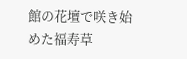館の花壇で咲き始めた福寿草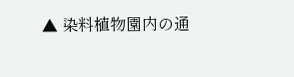▲ 染料植物園内の通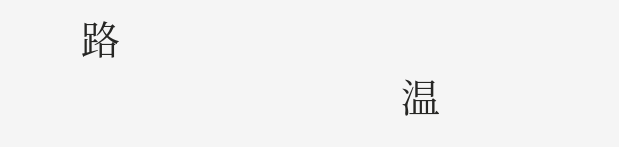路
                                温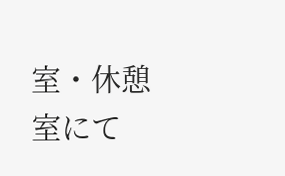室・休憩室にて